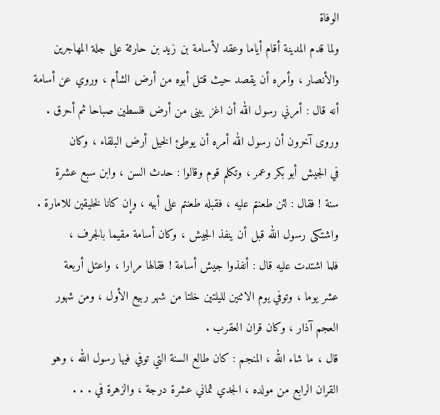الوفاة
ولما قدم المدينة أقام أياما وعقد لأسامة بن زيد بن حارثة على جلة المهاجرين
والأنصار ، وأمره أن يقصد حيث قتل أبوه من أرض الشأم ، وروي عن أسامة
أنه قال : أمرني رسول الله أن اغز يبنى من أرض فلسطين صباحا ثم أحرق .
وروى آخرون أن رسول الله أمره أن يوطئ الخيل أرض البلقاء ، وكان
في الجيش أبو بكر وعمر ، وتكلم قوم وقالوا : حدث السن ، وابن سبع عشرة
سنة ! فقال : لئن طعنتم عليه ، فقبله طعنتم على أبيه ، وإن كانا لخليقين للامارة .
واشتكى رسول الله قبل أن ينفذ الجيش ، وكان أسامة مقيما بالجرف ،
فلما اشتدت عليه قال : أنفذوا جيش أسامة ! فقالها مرارا ، واعتل أربعة
عشر يوما ، وتوفي يوم الاثنين لليلتين خلتا من شهر ربيع الأول ، ومن شهور
العجم آذار ، وكان قران العقرب .
قال ، ما شاء الله ، المنجم : كان طالع السنة التي توفي فيها رسول الله ، وهو
القران الرابع من مولده ، الجدي ثماني عشرة درجة ، والزهرة في . . .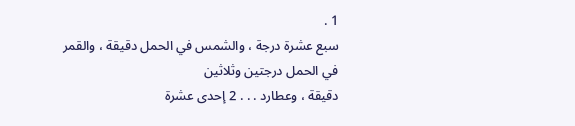1 .
سبع عشرة درجة ، والشمس في الحمل دقيقة ، والقمر في الحمل درجتين وثلاثين
دقيقة ، وعطارد . . . 2 إحدى عشرة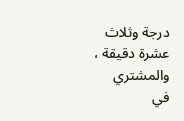درجة وثلاث عشرة دقيقة ، والمشتري
في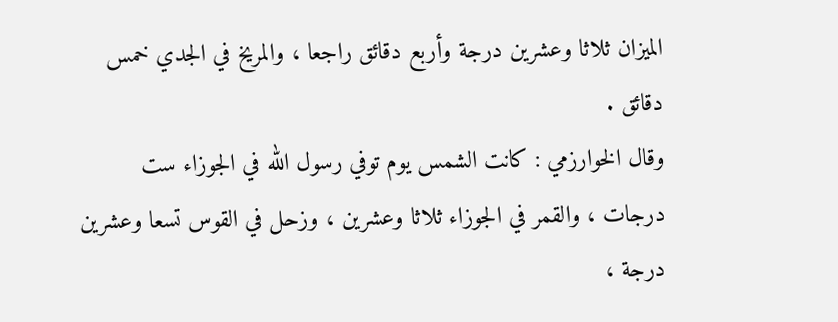الميزان ثلاثا وعشرين درجة وأربع دقائق راجعا ، والمريخ في الجدي خمس دقائق .
وقال الخوارزمي : كانت الشمس يوم توفي رسول الله في الجوزاء ست
درجات ، والقمر في الجوزاء ثلاثا وعشرين ، وزحل في القوس تسعا وعشرين
درجة ،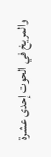والمريخ في الحوت إحدى عشرة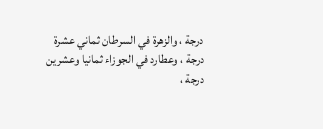درجة ، والزهرة في السرطان ثماني عشرة
درجة ، وعطارد في الجوزاء ثمانيا وعشرين درجة ،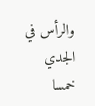والرأس في الجدي خمسا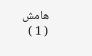هامش
( 1 )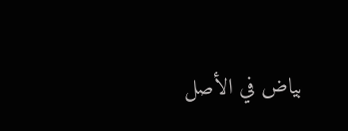بياض في الأصل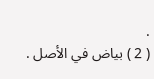.
( 2 ) بياض في الأصل .